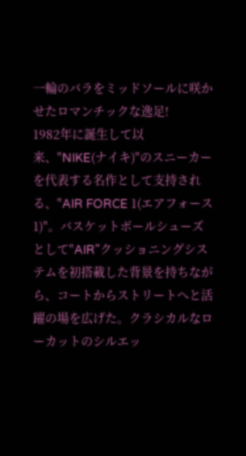一輪のバラをミッドソールに咲かせたロマンチックな逸足!
1982年に誕生して以来、"NIKE(ナイキ)"のスニーカーを代表する名作として支持される、"AIR FORCE 1(エアフォース1)"。バスケットボールシューズとして"AIR"クッショニングシステムを初搭載した背景を持ちながら、コートからストリートへと活躍の場を広げた。クラシカルなローカットのシルエッ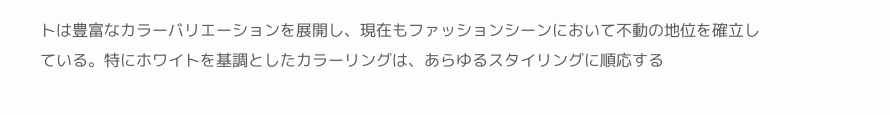トは豊富なカラーバリエーションを展開し、現在もファッションシーンにおいて不動の地位を確立している。特にホワイトを基調としたカラーリングは、あらゆるスタイリングに順応する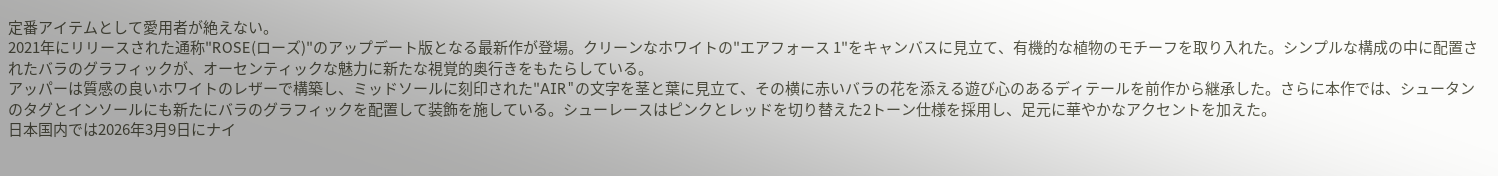定番アイテムとして愛用者が絶えない。
2021年にリリースされた通称"ROSE(ローズ)"のアップデート版となる最新作が登場。クリーンなホワイトの"エアフォース 1"をキャンバスに見立て、有機的な植物のモチーフを取り入れた。シンプルな構成の中に配置されたバラのグラフィックが、オーセンティックな魅力に新たな視覚的奥行きをもたらしている。
アッパーは質感の良いホワイトのレザーで構築し、ミッドソールに刻印された"AIR"の文字を茎と葉に見立て、その横に赤いバラの花を添える遊び心のあるディテールを前作から継承した。さらに本作では、シュータンのタグとインソールにも新たにバラのグラフィックを配置して装飾を施している。シューレースはピンクとレッドを切り替えた2トーン仕様を採用し、足元に華やかなアクセントを加えた。
日本国内では2026年3月9日にナイ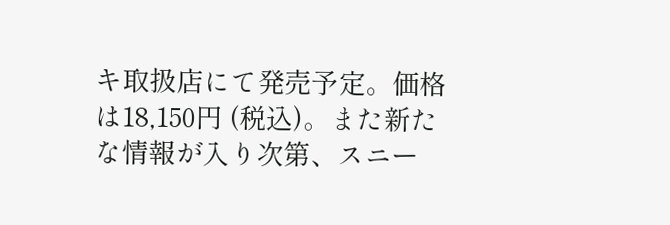キ取扱店にて発売予定。価格は18,150円 (税込)。また新たな情報が入り次第、スニー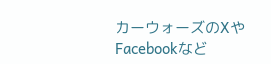カーウォーズのXやFacebookなど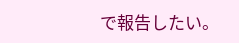で報告したい。